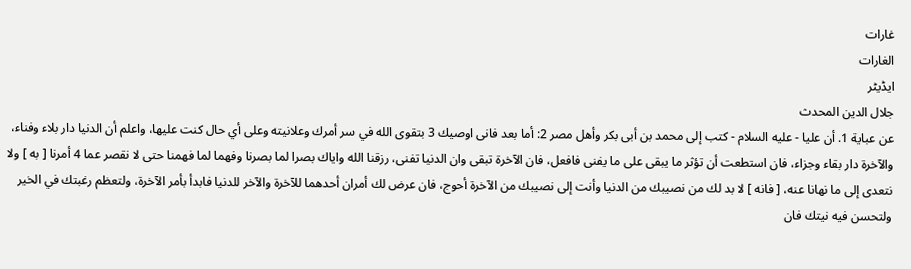غارات
الغارات
ایڈیٹر
جلال الدين المحدث
عن عباية 1. أن عليا - عليه السلام - كتب إلى محمد بن أبى بكر وأهل مصر 2: أما بعد فانى اوصيك 3 بتقوى الله في سر أمرك وعلانيته وعلى أي حال كنت عليها، واعلم أن الدنيا دار بلاء وفناء، والآخرة دار بقاء وجزاء، فان استطعت أن تؤثر ما يبقى على ما يفنى فافعل، فان الآخرة تبقى وان الدنيا تفنى، رزقنا الله واياك بصرا لما بصرنا وفهما لما فهمنا حتى لا نقصر عما 4 أمرنا [ به ] ولا نتعدى إلى ما نهانا عنه، [ فانه ] لا بد لك من نصيبك من الدنيا وأنت إلى نصيبك من الآخرة أحوج، فان عرض لك أمران أحدهما للآخرة والآخر للدنيا فابدأ بأمر الآخرة، ولتعظم رغبتك في الخير ولتحسن فيه نيتك فان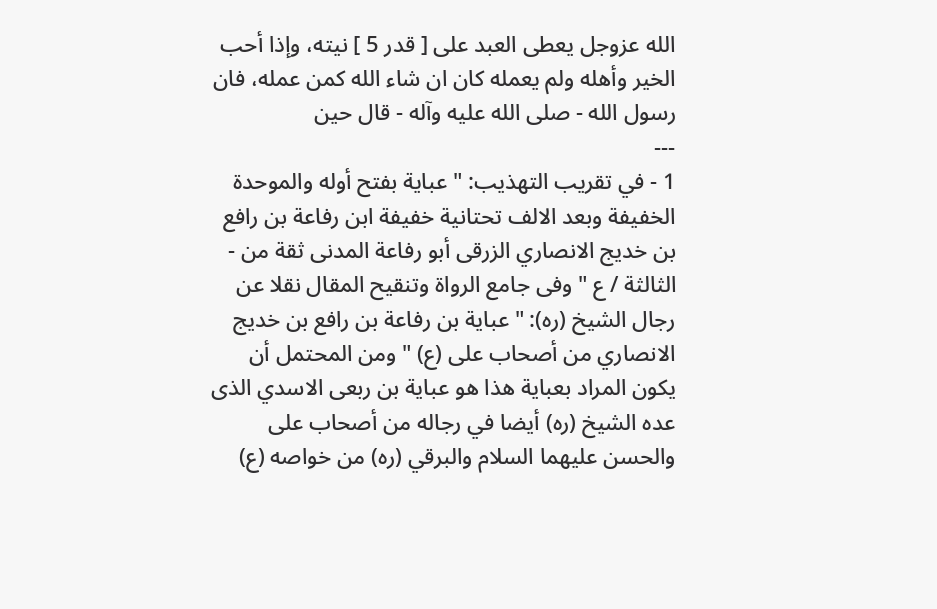الله عزوجل يعطى العبد على [ قدر 5 ] نيته، وإذا أحب الخير وأهله ولم يعمله كان ان شاء الله كمن عمله، فان رسول الله - صلى الله عليه وآله - قال حين
---
1 - في تقريب التهذيب: " عباية بفتح أوله والموحدة الخفيفة وبعد الالف تحتانية خفيفة ابن رفاعة بن رافع بن خديج الانصاري الزرقى أبو رفاعة المدنى ثقة من - الثالثة / ع " وفى جامع الرواة وتنقيح المقال نقلا عن رجال الشيخ (ره): " عباية بن رفاعة بن رافع بن خديج الانصاري من أصحاب على (ع) " ومن المحتمل أن يكون المراد بعباية هذا هو عباية بن ربعى الاسدي الذى عده الشيخ (ره) أيضا في رجاله من أصحاب على والحسن عليهما السلام والبرقي (ره) من خواصه (ع)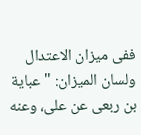ففى ميزان الاعتدال ولسان الميزان: " عباية بن ربعى عن على، وعنه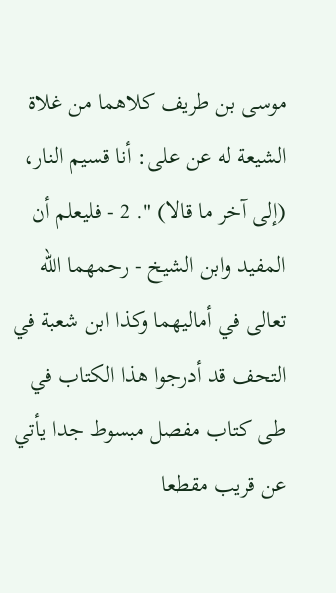موسى بن طريف كلاهما من غلاة الشيعة له عن على: أنا قسيم النار، (إلى آخر ما قالا) ". 2 - فليعلم أن المفيد وابن الشيخ - رحمهما الله تعالى في أماليهما وكذا ابن شعبة في التحف قد أدرجوا هذا الكتاب في طى كتاب مفصل مبسوط جدا يأتي عن قريب مقطعا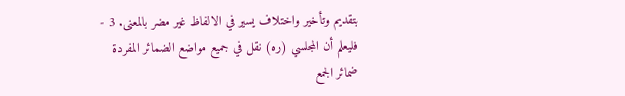بتقديم وتأخير واختلاف يسير في الالفاظ غير مضر بالمعنى. 3 - فليعلم أن المجلسي (ره) نقل في جميع مواضع الضمائر المفردة ضمائر الجمع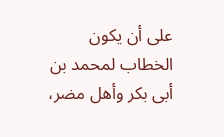على أن يكون الخطاب لمحمد بن أبى بكر وأهل مضر،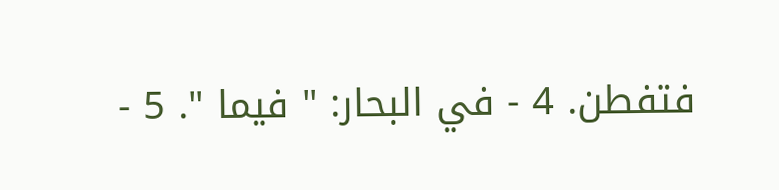فتفطن. 4 - في البحار: " فيما ". 5 -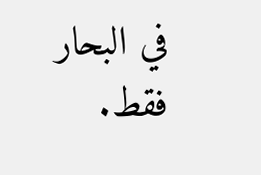في البحار فقط.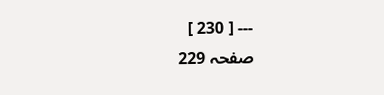--- [ 230 ]
صفحہ 229